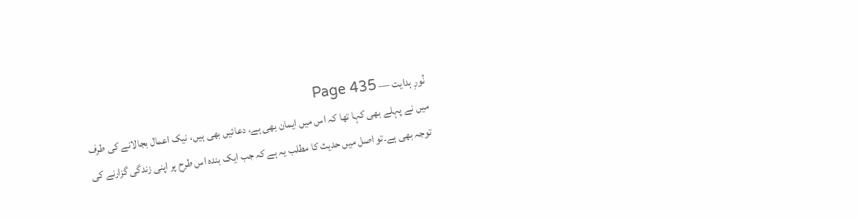نُورِ ہدایت — Page 435
میں نے پہلے بھی کہا تھا کہ اس میں ایمان بھی ہے، دعائیں بھی ہیں، نیک اعمال بجالانے کی طرف توجہ بھی ہے۔تو اصل میں حدیث کا مطلب یہ ہے کہ جب ایک بندہ اس طرح پر اپنی زندگی گزارنے کی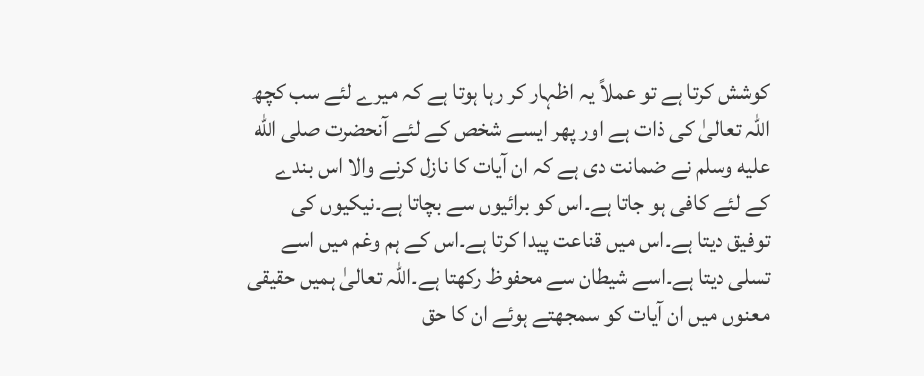کوشش کرتا ہے تو عملاً یہ اظہار کر رہا ہوتا ہے کہ میرے لئے سب کچھ اللہ تعالیٰ کی ذات ہے اور پھر ایسے شخص کے لئے آنحضرت صلى الله عليه وسلم نے ضمانت دی ہے کہ ان آیات کا نازل کرنے والا اس بندے کے لئے کافی ہو جاتا ہے۔اس کو برائیوں سے بچاتا ہے۔نیکیوں کی توفیق دیتا ہے۔اس میں قناعت پیدا کرتا ہے۔اس کے ہم وغم میں اسے تسلی دیتا ہے۔اسے شیطان سے محفوظ رکھتا ہے۔اللہ تعالیٰ ہمیں حقیقی معنوں میں ان آیات کو سمجھتے ہوئے ان کا حق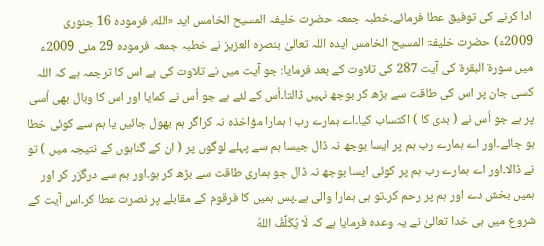ادا کرنے کی توفیق عطا فرمائے۔خطبہ جمعہ حضرت خلیفہ المسیح الخامس اید «الله، فرمودہ 16 جنوری 2009ء) حضرت خلیفۃ المسیح الخامس ایدہ اللہ تعالیٰ بنصرہ العزیز نے خطبہ جمعہ فرمودہ 29 مئی 2009ء میں سورۃ البقرۃ کی آیت 287 کی تلاوت کے بعد فرمایا: جو آیت میں نے تلاوت کی ہے اس کا ترجمہ ہے کہ اللہ کسی جان پر اس کی طاقت سے بڑھ کر بوجھ نہیں ڈالتا۔اُس کے لئے ہے جو اُس نے کمایا اور اس کا وبال بھی اُسی پر ہے جو اُس نے ( بدی کا ) اکتساب کیا۔اے ہمارے رب ! ہمارا مؤاخذہ نہ کراگر ہم بھول جائیں یا ہم سے کوئی خطا ہو جائے۔اور اے ہمارے رب ہم پر ایسا بوجھ نہ ڈال جیسا ہم سے پہلے لوگوں پر ( ان کے گناہوں کے نتیجہ میں ) تو نے ڈالا۔اور اے ہمارے رب ہم پر کوئی ایسا بوجھ نہ ڈال جو ہماری طاقت سے بڑھ کر ہو۔اور ہم سے درگزر کر اور ہمیں بخش دے اور ہم پر رحم کر۔تو ہی ہمارا والی ہے۔پس ہمیں کا فرقوم کے مقابلے پر نصرت عطا کر۔اس آیت کے شروع میں ہی خدا تعالیٰ نے یہ وعدہ فرمایا ہے کہ لَا يُكَلِّفُ اللهُ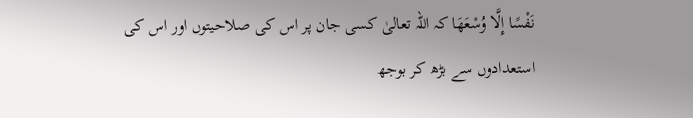نَفْسًا إِلَّا وُسْعَهَا کہ اللہ تعالیٰ کسی جان پر اس کی صلاحیتوں اور اس کی استعدادوں سے بڑھ کر بوجھ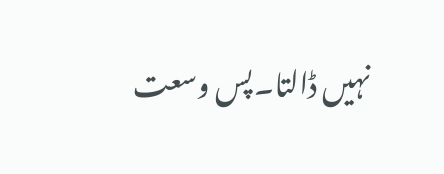نہیں ڈالتا۔پس وسعت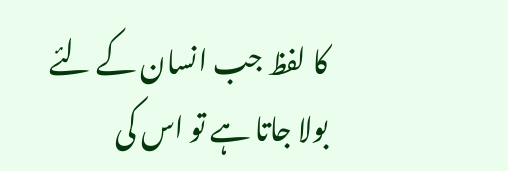کا لفظ جب انسان کے لئے بولا جاتا ہے تو اس کی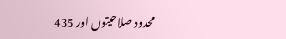محدود صلاحیتوں اور 435